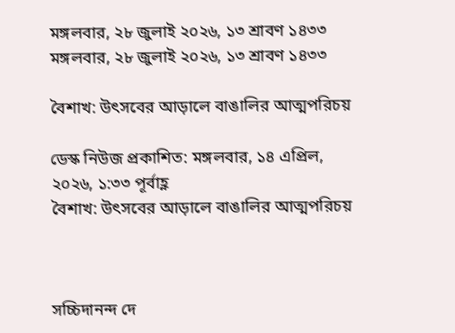মঙ্গলবার, ২৮ জুলাই ২০২৬, ১৩ শ্রাবণ ১৪৩৩
মঙ্গলবার, ২৮ জুলাই ২০২৬, ১৩ শ্রাবণ ১৪৩৩

বৈশাখ: উৎসবের আড়ালে বাঙালির আত্মপরিচয়

ডেস্ক নিউজ প্রকাশিত: মঙ্গলবার, ১৪ এপ্রিল, ২০২৬, ১:৩৩ পূর্বাহ্ণ
বৈশাখ: উৎসবের আড়ালে বাঙালির আত্মপরিচয়



সচ্চিদানন্দ দে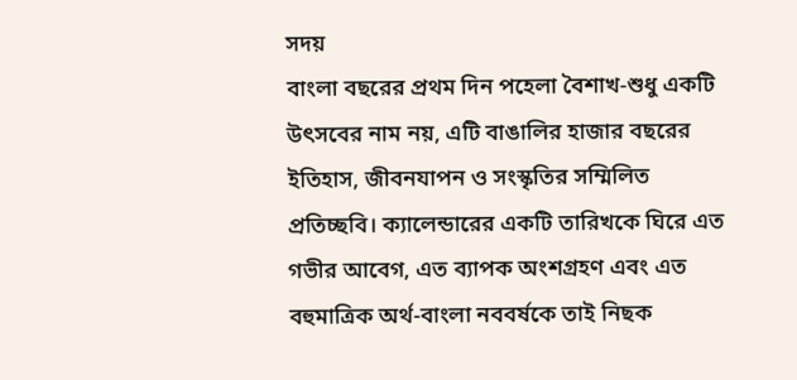সদয়
বাংলা বছরের প্রথম দিন পহেলা বৈশাখ-শুধু একটি উৎসবের নাম নয়, এটি বাঙালির হাজার বছরের ইতিহাস, জীবনযাপন ও সংস্কৃতির সম্মিলিত প্রতিচ্ছবি। ক্যালেন্ডারের একটি তারিখকে ঘিরে এত গভীর আবেগ, এত ব্যাপক অংশগ্রহণ এবং এত বহুমাত্রিক অর্থ-বাংলা নববর্ষকে তাই নিছক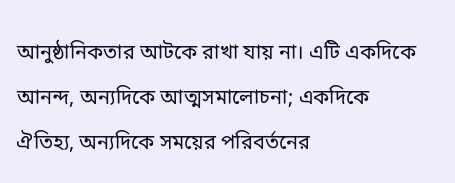আনুষ্ঠানিকতার আটকে রাখা যায় না। এটি একদিকে আনন্দ, অন্যদিকে আত্মসমালোচনা; একদিকে ঐতিহ্য, অন্যদিকে সময়ের পরিবর্তনের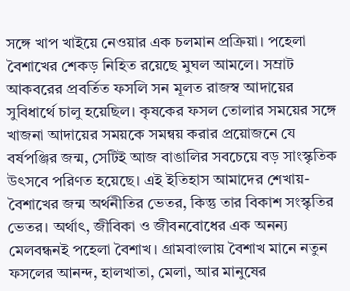সঙ্গে খাপ খাইয়ে নেওয়ার এক চলমান প্রক্রিয়া। পহেলা বৈশাখের শেকড় নিহিত রয়েছে মুঘল আমলে। সম্রাট আকবরের প্রবর্তিত ফসলি সন মূলত রাজস্ব আদায়ের সুবিধার্থে চালু হয়েছিল। কৃষকের ফসল তোলার সময়ের সঙ্গে খাজনা আদায়ের সময়কে সমন্বয় করার প্রয়োজনে যে বর্ষপঞ্জির জন্ম, সেটিই আজ বাঙালির সবচেয়ে বড় সাংস্কৃতিক উৎসবে পরিণত হয়েছে। এই ইতিহাস আমাদের শেখায়-বৈশাখের জন্ম অর্থনীতির ভেতর, কিন্তু তার বিকাশ সংস্কৃতির ভেতর। অর্থাৎ, জীবিকা ও জীবনবোধের এক অনন্য মেলবন্ধনই পহেলা বৈশাখ। গ্রামবাংলায় বৈশাখ মানে নতুন ফসলের আনন্দ, হালখাতা, মেলা, আর মানুষের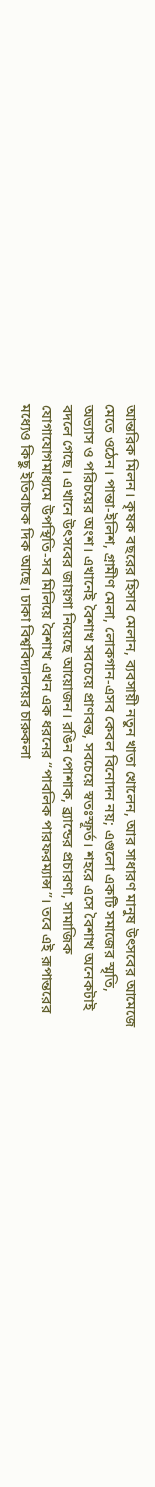আন্তরিক মিলন। কৃষক বছরের হিসাব মেলান, ব্যবসায়ী নতুন খাতা খোলেন, আর সাধারণ মানুষ উৎসবের আমেজে মেতে ওঠেন। পান্তা-ইলিশ, গ্রামীণ মেলা, লোকগান-এসব কেবল বিনোদন নয়; এগুলো একটি সমাজের স্মৃতি, অভ্যাস ও পরিচয়ের অংশ। এখানেই বৈশাখ সবচেয়ে প্রাণবন্ত, সবচেয়ে স্বতঃস্ফূর্ত। শহরে এসে বৈশাখ অনেকটাই বদলে গেছে। এখানে উৎসবের জায়গা নিয়েছে আয়োজন। রঙিন পোশাক, ব্র্যান্ডের প্রচারণা, সামাজিক যোগাযোগমাধ্যমে উপস্থিতি-সব মিলিয়ে বৈশাখ এখন এক ধরনের “পাবলিক পারফরম্যান্স”। তবে এই রূপান্তরের মধ্যেও কিছু ইতিবাচক দিক আছে। ঢাকা বিশ্ববিদ্যালয়ের চারুকলা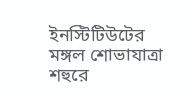ইনস্টিটিউটের মঙ্গল শোভাযাত্রা শহুরে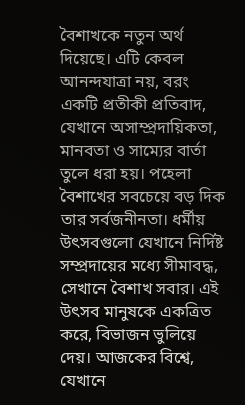বৈশাখকে নতুন অর্থ দিয়েছে। এটি কেবল আনন্দযাত্রা নয়, বরং একটি প্রতীকী প্রতিবাদ, যেখানে অসাম্প্রদায়িকতা, মানবতা ও সাম্যের বার্তা তুলে ধরা হয়। পহেলা বৈশাখের সবচেয়ে বড় দিক তার সর্বজনীনতা। ধর্মীয় উৎসবগুলো যেখানে নির্দিষ্ট সম্প্রদায়ের মধ্যে সীমাবদ্ধ, সেখানে বৈশাখ সবার। এই উৎসব মানুষকে একত্রিত করে, বিভাজন ভুলিয়ে দেয়। আজকের বিশ্বে, যেখানে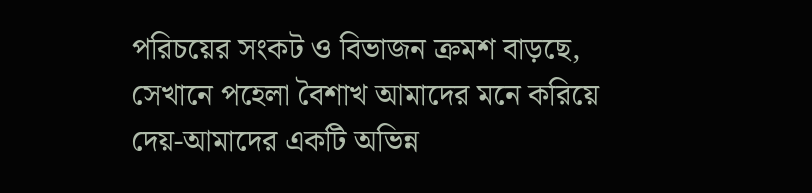পরিচয়ের সংকট ও বিভাজন ক্রমশ বাড়ছে, সেখানে পহেলা বৈশাখ আমাদের মনে করিয়ে দেয়-আমাদের একটি অভিন্ন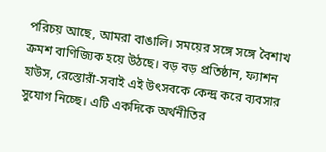পরিচয় আছে, আমরা বাঙালি। সময়ের সঙ্গে সঙ্গে বৈশাখ ক্রমশ বাণিজ্যিক হয়ে উঠছে। বড় বড় প্রতিষ্ঠান, ফ্যাশন হাউস, রেস্তোরাঁ-সবাই এই উৎসবকে কেন্দ্র করে ব্যবসার সুযোগ নিচ্ছে। এটি একদিকে অর্থনীতির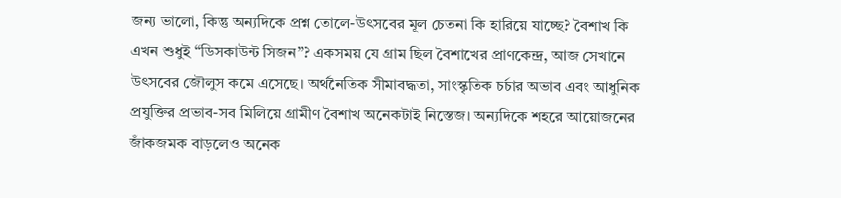জন্য ভালো, কিন্তু অন্যদিকে প্রশ্ন তোলে-উৎসবের মূল চেতনা কি হারিয়ে যাচ্ছে? বৈশাখ কি এখন শুধুই “ডিসকাউন্ট সিজন”? একসময় যে গ্রাম ছিল বৈশাখের প্রাণকেন্দ্র, আজ সেখানে উৎসবের জৌলুস কমে এসেছে। অর্থনৈতিক সীমাবদ্ধতা, সাংস্কৃতিক চর্চার অভাব এবং আধুনিক প্রযুক্তির প্রভাব-সব মিলিয়ে গ্রামীণ বৈশাখ অনেকটাই নিস্তেজ। অন্যদিকে শহরে আয়োজনের জাঁকজমক বাড়লেও অনেক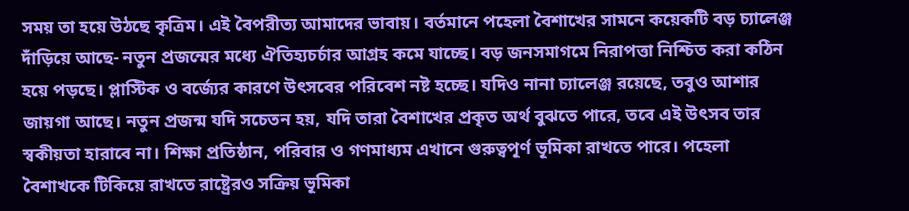সময় তা হয়ে উঠছে কৃত্রিম। এই বৈপরীত্য আমাদের ভাবায়। বর্তমানে পহেলা বৈশাখের সামনে কয়েকটি বড় চ্যালেঞ্জ দাঁড়িয়ে আছে- নতুন প্রজন্মের মধ্যে ঐতিহ্যচর্চার আগ্রহ কমে যাচ্ছে। বড় জনসমাগমে নিরাপত্তা নিশ্চিত করা কঠিন হয়ে পড়ছে। প্লাস্টিক ও বর্জ্যের কারণে উৎসবের পরিবেশ নষ্ট হচ্ছে। যদিও নানা চ্যালেঞ্জ রয়েছে, তবুও আশার জায়গা আছে। নতুন প্রজন্ম যদি সচেতন হয়, যদি তারা বৈশাখের প্রকৃত অর্থ বুঝতে পারে, তবে এই উৎসব তার স্বকীয়তা হারাবে না। শিক্ষা প্রতিষ্ঠান, পরিবার ও গণমাধ্যম এখানে গুরুত্বপূর্ণ ভূমিকা রাখতে পারে। পহেলা বৈশাখকে টিকিয়ে রাখতে রাষ্ট্রেরও সক্রিয় ভূমিকা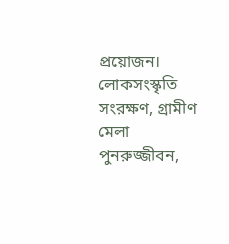প্রয়োজন। লোকসংস্কৃতি সংরক্ষণ, গ্রামীণ মেলা পুনরুজ্জীবন,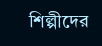শিল্পীদের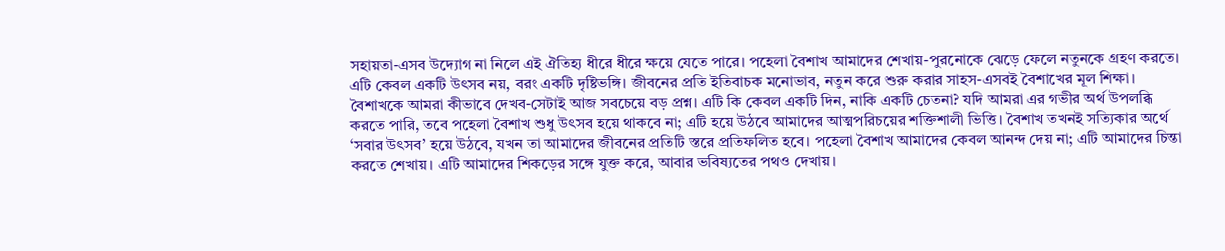সহায়তা-এসব উদ্যোগ না নিলে এই ঐতিহ্য ধীরে ধীরে ক্ষয়ে যেতে পারে। পহেলা বৈশাখ আমাদের শেখায়-পুরনোকে ঝেড়ে ফেলে নতুনকে গ্রহণ করতে। এটি কেবল একটি উৎসব নয়, বরং একটি দৃষ্টিভঙ্গি। জীবনের প্রতি ইতিবাচক মনোভাব, নতুন করে শুরু করার সাহস-এসবই বৈশাখের মূল শিক্ষা। বৈশাখকে আমরা কীভাবে দেখব-সেটাই আজ সবচেয়ে বড় প্রশ্ন। এটি কি কেবল একটি দিন, নাকি একটি চেতনা? যদি আমরা এর গভীর অর্থ উপলব্ধি করতে পারি, তবে পহেলা বৈশাখ শুধু উৎসব হয়ে থাকবে না; এটি হয়ে উঠবে আমাদের আত্মপরিচয়ের শক্তিশালী ভিত্তি। বৈশাখ তখনই সত্যিকার অর্থে ‘সবার উৎসব’ হয়ে উঠবে, যখন তা আমাদের জীবনের প্রতিটি স্তরে প্রতিফলিত হবে। পহেলা বৈশাখ আমাদের কেবল আনন্দ দেয় না; এটি আমাদের চিন্তা করতে শেখায়। এটি আমাদের শিকড়ের সঙ্গে যুক্ত করে, আবার ভবিষ্যতের পথও দেখায়।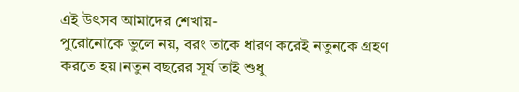এই উৎসব আমাদের শেখায়-
পুরোনোকে ভুলে নয়, বরং তাকে ধারণ করেই নতুনকে গ্রহণ করতে হয়।নতুন বছরের সূর্য তাই শুধু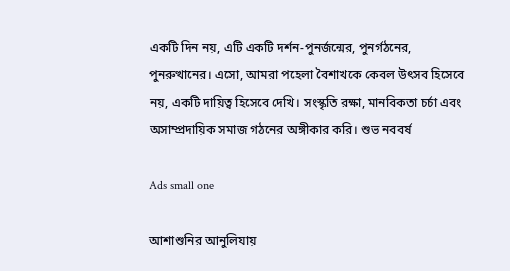একটি দিন নয়, এটি একটি দর্শন-পুনর্জন্মের, পুনর্গঠনের, পুনরুত্থানের। এসো, আমরা পহেলা বৈশাখকে কেবল উৎসব হিসেবে নয়, একটি দায়িত্ব হিসেবে দেখি। সংস্কৃতি রক্ষা, মানবিকতা চর্চা এবং অসাম্প্রদায়িক সমাজ গঠনের অঙ্গীকার করি। শুভ নববর্ষ

Ads small one

আশাশুনির আনুলিযায়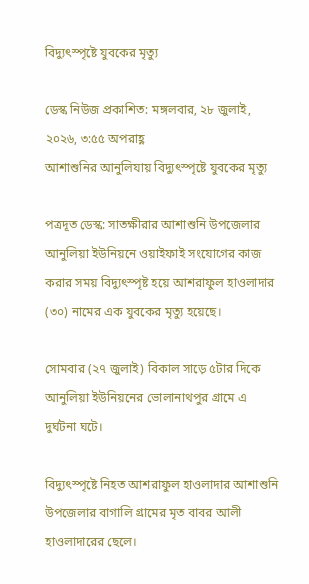বিদ্যুৎস্পৃষ্টে যুবকের মৃত্যু

ডেস্ক নিউজ প্রকাশিত: মঙ্গলবার, ২৮ জুলাই, ২০২৬, ৩:৫৫ অপরাহ্ণ
আশাশুনির আনুলিযায় বিদ্যুৎস্পৃষ্টে যুবকের মৃত্যু

পত্রদূত ডেস্ক: সাতক্ষীরার আশাশুনি উপজেলার আনুলিয়া ইউনিয়নে ওয়াইফাই সংযোগের কাজ করার সময় বিদ্যুৎস্পৃষ্ট হয়ে আশরাফুল হাওলাদার (৩০) নামের এক যুবকের মৃত্যু হয়েছে।

সোমবার (২৭ জুলাই) বিকাল সাড়ে ৫টার দিকে আনুলিয়া ইউনিয়নের ভোলানাথপুর গ্রামে এ দুর্ঘটনা ঘটে।

বিদ্যুৎস্পৃষ্টে নিহত আশরাফুল হাওলাদার আশাশুনি উপজেলার বাগালি গ্রামের মৃত বাবর আলী হাওলাদারের ছেলে।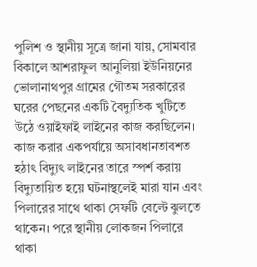পুলিশ ও স্থানীয় সূত্রে জানা যায়, সোমবার বিকালে আশরাফুল আনুলিয়া ইউনিয়নের ভোলানাথপুর গ্রামের গৌতম সরকারের ঘরের পেছনের একটি বৈদ্যুতিক খুটিতে উঠে ওয়াইফাই লাইনের কাজ করছিলেন। কাজ করার একপর্যায়ে অসাবধানতাবশত হঠাৎ বিদ্যুৎ লাইনের তারে স্পর্শ করায় বিদ্যুতায়িত হয়ে ঘটনাস্থলেই মারা যান এবং পিলারের সাথে থাকা সেফটি বেল্টে ঝুলতে থাকেন। পরে স্থানীয় লোকজন পিলারে থাকা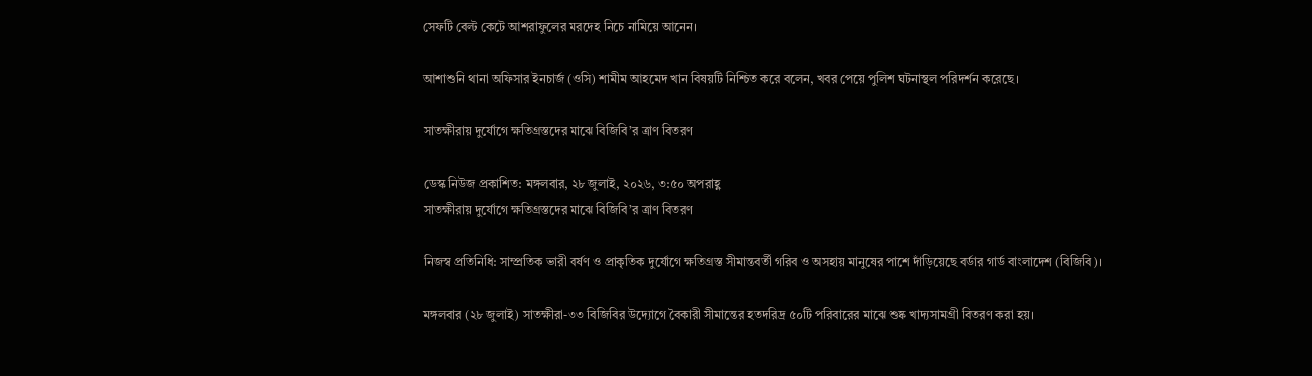সেফটি বেল্ট কেটে আশরাফুলের মরদেহ নিচে নামিয়ে আনেন।

আশাশুনি থানা অফিসার ইনচার্জ (ওসি) শামীম আহমেদ খান বিষয়টি নিশ্চিত করে বলেন, খবর পেয়ে পুলিশ ঘটনাস্থল পরিদর্শন করেছে।

সাতক্ষীরায় দুর্যোগে ক্ষতিগ্রস্তদের মাঝে বিজিবি’র ত্রাণ বিতরণ

ডেস্ক নিউজ প্রকাশিত: মঙ্গলবার, ২৮ জুলাই, ২০২৬, ৩:৫০ অপরাহ্ণ
সাতক্ষীরায় দুর্যোগে ক্ষতিগ্রস্তদের মাঝে বিজিবি’র ত্রাণ বিতরণ

নিজস্ব প্রতিনিধি: সাম্প্রতিক ভারী বর্ষণ ও প্রাকৃতিক দুর্যোগে ক্ষতিগ্রস্ত সীমান্তবর্তী গরিব ও অসহায় মানুষের পাশে দাঁড়িয়েছে বর্ডার গার্ড বাংলাদেশ (বিজিবি)।

মঙ্গলবার (২৮ জুলাই) সাতক্ষীরা-৩৩ বিজিবির উদ্যোগে বৈকারী সীমান্তের হতদরিদ্র ৫০টি পরিবারের মাঝে শুষ্ক খাদ্যসামগ্রী বিতরণ করা হয়।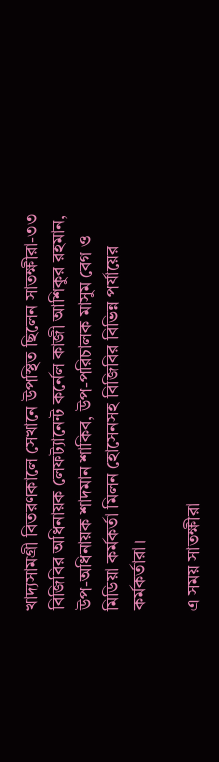খাদ্যসামগ্রী বিতরণকালে সেখানে উপস্থিত ছিলেন সাতক্ষীরা-৩৩ বিজিবির অধিনায়ক লেফট্যানেন্ট কর্নেল কাজী আশিকুর রহমান, উপ-অধিনায়ক শাদমান শাকিব, উপ-পরিচালক মাসুম বেগ ও মিডিয়া কর্মকর্তা মিলন হোসেনসহ বিজিবির বিভিন্ন পর্যায়ের কর্মকর্তারা।

এ সময় সাতক্ষীরা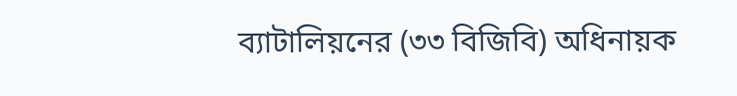ব্যাটালিয়নের (৩৩ বিজিবি) অধিনায়ক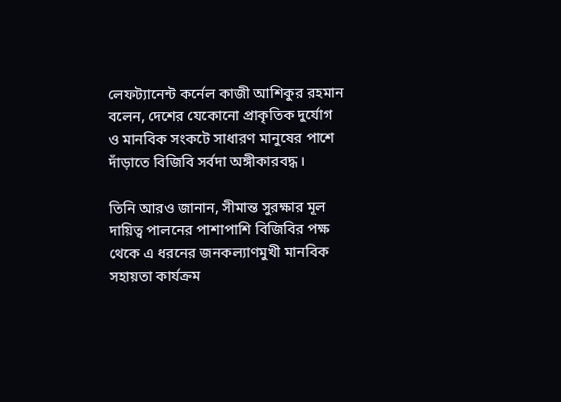লেফট্যানেন্ট কর্নেল কাজী আশিকুর রহমান বলেন, দেশের যেকোনো প্রাকৃতিক দুর্যোগ ও মানবিক সংকটে সাধারণ মানুষের পাশে দাঁড়াতে বিজিবি সর্বদা অঙ্গীকারবদ্ধ।

তিনি আরও জানান, সীমান্ত সুরক্ষার মূল দায়িত্ব পালনের পাশাপাশি বিজিবির পক্ষ থেকে এ ধরনের জনকল্যাণমুখী মানবিক সহায়তা কার্যক্রম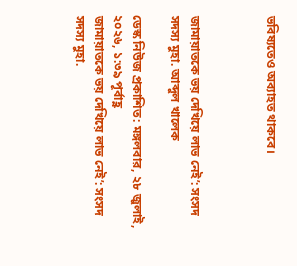ভবিষ্যতেও অব্যাহত থাকবে।



জামায়াতকে ভয় দেখিয়ে লাভ নেই’: সংসদ সদস্য মুহা. আব্দুল খালেক

ডেস্ক নিউজ প্রকাশিত: মঙ্গলবার, ২৮ জুলাই, ২০২৬, ১:৩৯ পূর্বাহ্ণ
জামায়াতকে ভয় দেখিয়ে লাভ নেই’: সংসদ সদস্য মুহা.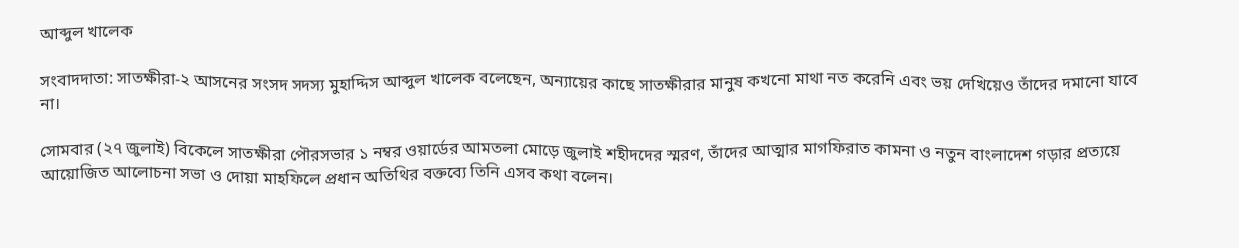আব্দুল খালেক

সংবাদদাতা: সাতক্ষীরা-২ আসনের সংসদ সদস্য মুহাদ্দিস আব্দুল খালেক বলেছেন, অন্যায়ের কাছে সাতক্ষীরার মানুষ কখনো মাথা নত করেনি এবং ভয় দেখিয়েও তাঁদের দমানো যাবে না।

সোমবার (২৭ জুলাই) বিকেলে সাতক্ষীরা পৌরসভার ১ নম্বর ওয়ার্ডের আমতলা মোড়ে জুলাই শহীদদের স্মরণ, তাঁদের আত্মার মাগফিরাত কামনা ও নতুন বাংলাদেশ গড়ার প্রত্যয়ে আয়োজিত আলোচনা সভা ও দোয়া মাহফিলে প্রধান অতিথির বক্তব্যে তিনি এসব কথা বলেন।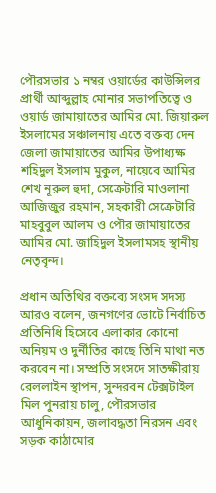পৌরসভার ১ নম্বর ওয়ার্ডের কাউন্সিলর প্রার্থী আব্দুল্লাহ মোনার সভাপতিত্বে ও ওয়ার্ড জামায়াতের আমির মো. জিয়ারুল ইসলামের সঞ্চালনায় এতে বক্তব্য দেন জেলা জামায়াতের আমির উপাধ্যক্ষ শহিদুল ইসলাম মুকুল, নায়েবে আমির শেখ নূরুল হুদা, সেক্রেটারি মাওলানা আজিজুর রহমান, সহকারী সেক্রেটারি মাহবুবুল আলম ও পৌর জামায়াতের আমির মো. জাহিদুল ইসলামসহ স্থানীয় নেতৃবৃন্দ।

প্রধান অতিথির বক্তব্যে সংসদ সদস্য আরও বলেন, জনগণের ভোটে নির্বাচিত প্রতিনিধি হিসেবে এলাকার কোনো অনিয়ম ও দুর্নীতির কাছে তিনি মাথা নত করবেন না। সম্প্রতি সংসদে সাতক্ষীরায় রেললাইন স্থাপন, সুন্দরবন টেক্সটাইল মিল পুনরায় চালু, পৌরসভার আধুনিকায়ন, জলাবদ্ধতা নিরসন এবং সড়ক কাঠামোর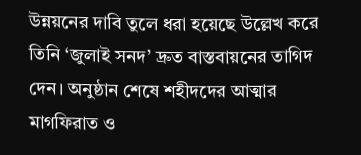উন্নয়নের দাবি তুলে ধরা হয়েছে উল্লেখ করে তিনি ‘জুলাই সনদ’ দ্রুত বাস্তবায়নের তাগিদ দেন। অনুষ্ঠান শেষে শহীদদের আত্মার মাগফিরাত ও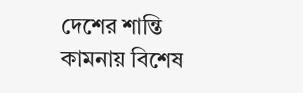দেশের শান্তি কামনায় বিশেষ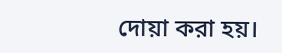দোয়া করা হয়।